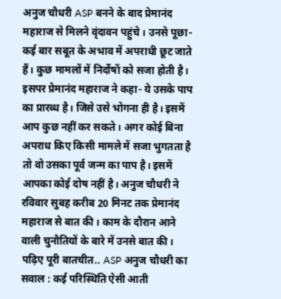अनुज चौधरी ASP बनने के बाद प्रेमानंद महाराज से मिलने वृंदावन पहुंचे। उनसे पूछा- कई बार सबूत के अभाव में अपराधी छूट जाते हैं। कुछ मामलों में निर्दोषों को सजा होती है। इसपर प्रेमानंद महाराज ने कहा- ये उसके पाप का प्रारब्ध है। जिसे उसे भोगना ही है। इसमें आप कुछ नहीं कर सकते। अगर कोई बिना अपराध किए किसी मामले में सजा भुगतता है तो वो उसका पूर्व जन्म का पाप है। इसमें आपका कोई दोष नहीं है। अनुज चौधरी ने रविवार सुबह करीब 20 मिनट तक प्रेमानंद महाराज से बात की। काम के दौरान आने वाली चुनौतियों के बारे में उनसे बात की। पढ़िए पूरी बातचीत.. ASP अनुज चौधरी का सवाल : कई परिस्थिति ऐसी आती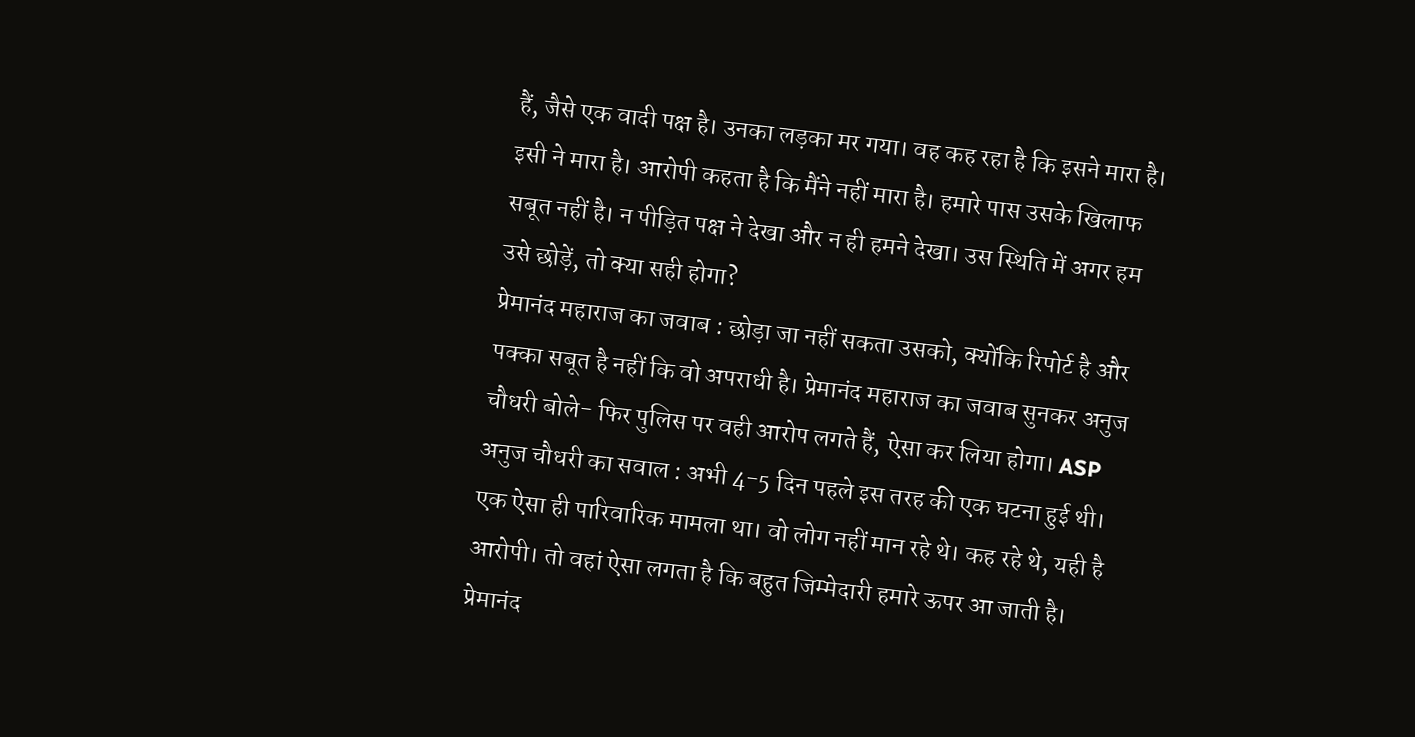हैं, जैसे एक वादी पक्ष है। उनका लड़का मर गया। वह कह रहा है कि इसने मारा है। इसी ने मारा है। आरोपी कहता है कि मैंने नहीं मारा है। हमारे पास उसके खिलाफ सबूत नहीं है। न पीड़ित पक्ष ने देखा और न ही हमने देखा। उस स्थिति में अगर हम उसे छोड़ें, तो क्या सही होगा?
प्रेमानंद महाराज का जवाब : छोड़ा जा नहीं सकता उसको, क्योंकि रिपोर्ट है और पक्का सबूत है नहीं कि वो अपराधी है। प्रेमानंद महाराज का जवाब सुनकर अनुज चौधरी बोले- फिर पुलिस पर वही आरोप लगते हैं, ऐसा कर लिया होगा। ASP अनुज चौधरी का सवाल : अभी 4-5 दिन पहले इस तरह की एक घटना हुई थी। एक ऐसा ही पारिवारिक मामला था। वो लोग नहीं मान रहे थे। कह रहे थे, यही है आरोपी। तो वहां ऐसा लगता है कि बहुत जिम्मेदारी हमारे ऊपर आ जाती है।
प्रेमानंद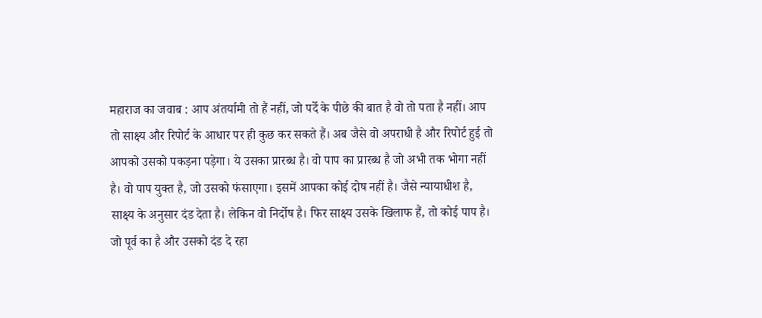महाराज का जवाब : आप अंतर्यामी तो हैं नहीं, जो पर्दे के पीछे की बात है वो तो पता है नहीं। आप तो साक्ष्य और रिपोर्ट के आधार पर ही कुछ कर सकते हैं। अब जैसे वो अपराधी है और रिपोर्ट हुई तो आपको उसको पकड़ना पड़ेगा। ये उसका प्रारब्ध है। वो पाप का प्रारब्ध है जो अभी तक भोगा नहीं है। वो पाप युक्त है, जो उसको फंसाएगा। इसमें आपका कोई दोष नहीं है। जैसे न्यायाधीश है, साक्ष्य के अनुसार दंड देता है। लेकिन वो निर्दोष है। फिर साक्ष्य उसके खिलाफ हैं, तो कोई पाप है। जो पूर्व का है और उसको दंड दे रहा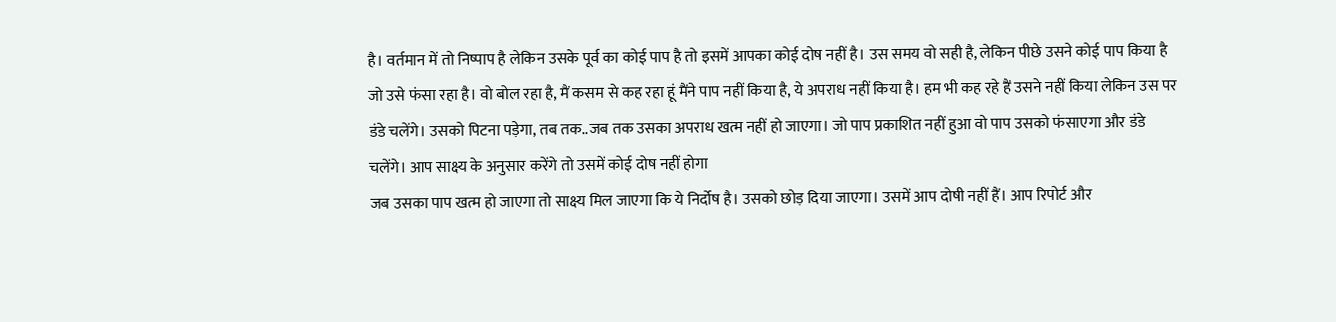है। वर्तमान में तो निष्पाप है लेकिन उसके पूर्व का कोई पाप है तो इसमें आपका कोई दोष नहीं है। उस समय वो सही है, लेकिन पीछे उसने कोई पाप किया है जो उसे फंसा रहा है। वो बोल रहा है, मैं कसम से कह रहा हूं मैंने पाप नहीं किया है, ये अपराध नहीं किया है। हम भी कह रहे हैं उसने नहीं किया लेकिन उस पर डंडे चलेंगे। उसको पिटना पड़ेगा, तब तक..जब तक उसका अपराध खत्म नहीं हो जाएगा। जो पाप प्रकाशित नहीं हुआ वो पाप उसको फंसाएगा और डंडे चलेंगे। आप साक्ष्य के अनुसार करेंगे तो उसमें कोई दोष नहीं होगा
जब उसका पाप खत्म हो जाएगा तो साक्ष्य मिल जाएगा कि ये निर्दोष है। उसको छोड़ दिया जाएगा। उसमें आप दोषी नहीं हैं। आप रिपोर्ट और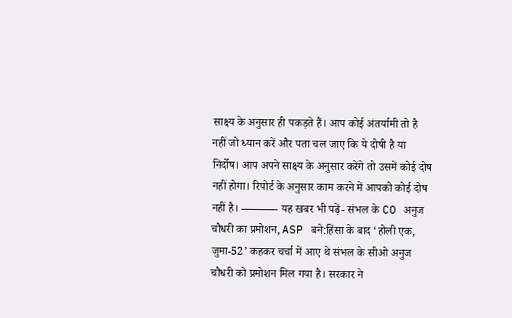साक्ष्य के अनुसार ही पकड़ते हैं। आप कोई अंतर्यामी तो है नहीं जो ध्यान करें और पता चल जाए कि ये दोषी है या निर्दोष। आप अपने साक्ष्य के अनुसार करेंगे तो उसमें कोई दोष नहीं होगा। रिपोर्ट के अनुसार काम करने में आपको कोई दोष नहीं है। ———- यह खबर भी पढ़ें- संभल के CO अनुज चौधरी का प्रमोशन, ASP बने:हिंसा के बाद ‘होली एक, जुमा-52’ कहकर चर्चा में आए थे संभल के सीओ अनुज चौधरी को प्रमोशन मिल गया है। सरकार ने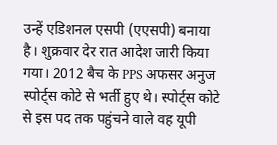उन्हें एडिशनल एसपी (एएसपी) बनाया है। शुक्रवार देर रात आदेश जारी किया गया। 2012 बैच के PPS अफसर अनुज स्पोर्ट्स कोटे से भर्ती हुए थे। स्पोर्ट्स कोटे से इस पद तक पहुंचने वाले वह यूपी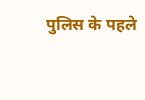पुलिस के पहले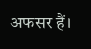अफसर हैं।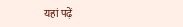यहां पढ़ें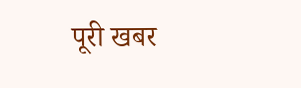पूरी खबर